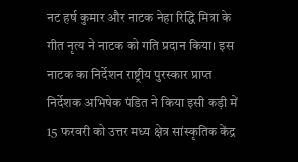नट हर्ष कुमार और नाटक नेहा रिद्धि मित्रा के गीत नृत्य ने नाटक को गति प्रदान किया। इस नाटक का निर्देशन राष्ट्रीय पुरस्कार प्राप्त निर्देशक अभिषेक पंडित ने किया इसी कड़ी में 15 फरवरी को उत्तर मध्य क्षेत्र सांस्कृतिक केंद्र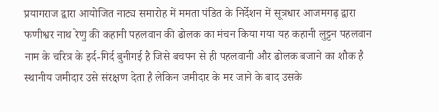प्रयागराज द्वारा आयोजित नाट्य समारोह में ममता पंडित के निर्देशन में सूत्रधार आजमगढ़ द्वारा फणीश्वर नाथ रेणु की कहानी पहलवान की ढोलक का मंचन किया गया यह कहानी लुट्टन पहलवान नाम के चरित्र के इर्द-गिर्द बुनीगई है जिसे बचपन से ही पहलवानी और ढोलक बजाने का शौक है स्थानीय जमीदार उसे संरक्षण देता है लेकिन जमीदार के मर जाने के बाद उसके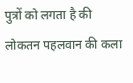पुत्रों को लगता है की लोकतन पहलवान की कला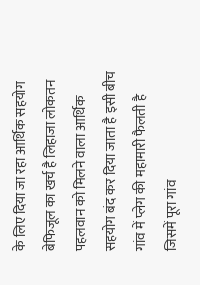के लिए दिया जा रहा आर्थिक सहयोग बेफिजूल का खर्च है लिहाजा लोकतन पहलवान को मिलने वाला आर्थिक सहयोग बंद कर दिया जाता है इसी बीच गांव में प्लेग की महामारी फैलती है जिसमें पूरा गांव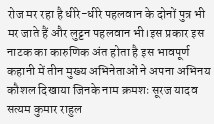रोज मर रहा है धीरे-धीरे पहलवान के दोनों पुत्र भी मर जाते हैं और लुट्टन पहलवान भी।इस प्रकार इस नाटक का कारुणिक अंत होता है इस भावपूर्ण कहानी में तीन मुख्य अभिनेताओं ने अपना अभिनय कौशल दिखाया जिनके नाम क्रमशः सूरज यादव सत्यम कुमार राहुल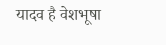यादव है वेशभूषा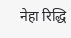नेहा रिद्धि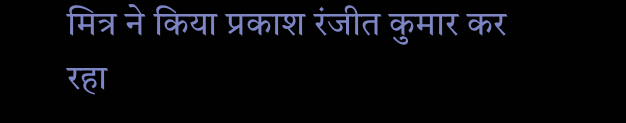मित्र ने किया प्रकाश रंजीत कुमार कर रहा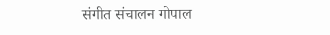संगीत संचालन गोपाल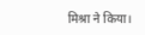मिश्रा ने किया।